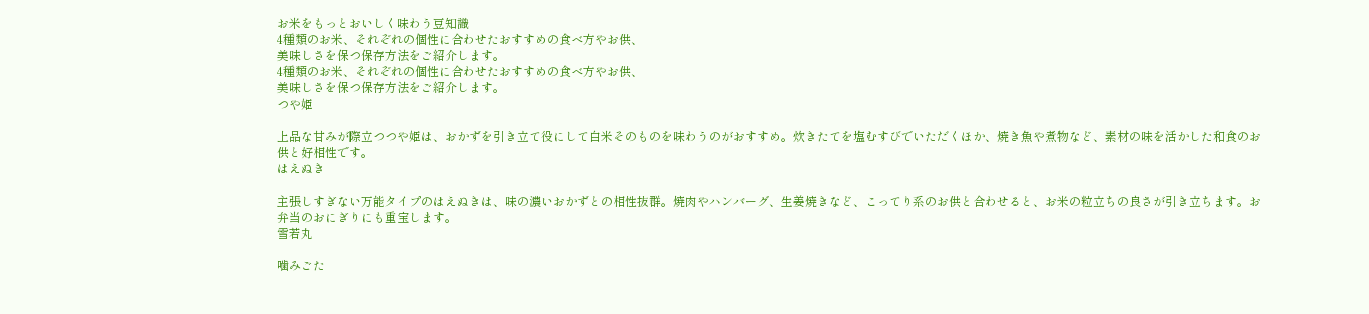お米をもっとおいしく味わう豆知識
4種類のお米、それぞれの個性に合わせたおすすめの食べ方やお供、
美味しさを保つ保存方法をご紹介します。
4種類のお米、それぞれの個性に合わせたおすすめの食べ方やお供、
美味しさを保つ保存方法をご紹介します。
つや姫

上品な甘みが際立つつや姫は、おかずを引き立て役にして白米そのものを味わうのがおすすめ。炊きたてを塩むすびでいただくほか、焼き魚や煮物など、素材の味を活かした和食のお供と好相性です。
はえぬき

主張しすぎない万能タイプのはえぬきは、味の濃いおかずとの相性抜群。焼肉やハンバーグ、生姜焼きなど、こってり系のお供と合わせると、お米の粒立ちの良さが引き立ちます。お弁当のおにぎりにも重宝します。
雪若丸

噛みごた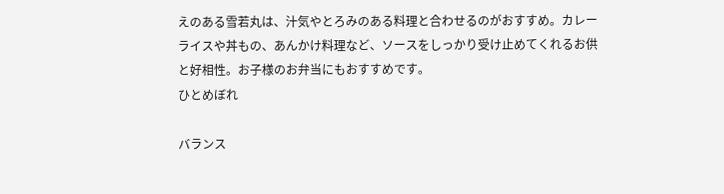えのある雪若丸は、汁気やとろみのある料理と合わせるのがおすすめ。カレーライスや丼もの、あんかけ料理など、ソースをしっかり受け止めてくれるお供と好相性。お子様のお弁当にもおすすめです。
ひとめぼれ

バランス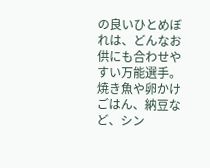の良いひとめぼれは、どんなお供にも合わせやすい万能選手。焼き魚や卵かけごはん、納豆など、シン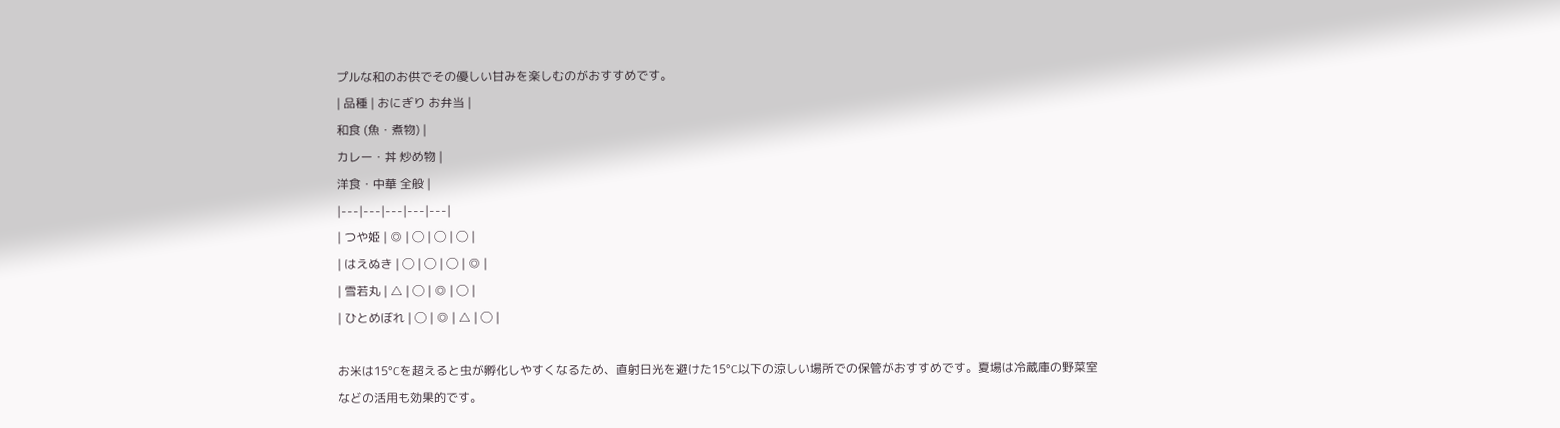プルな和のお供でその優しい甘みを楽しむのがおすすめです。
| 品種 | おにぎり お弁当 |
和食 (魚・煮物) |
カレー・丼 炒め物 |
洋食・中華 全般 |
|---|---|---|---|---|
| つや姫 | ◎ | ◯ | ◯ | ◯ |
| はえぬき | ◯ | ◯ | ◯ | ◎ |
| 雪若丸 | △ | ◯ | ◎ | ◯ |
| ひとめぼれ | ◯ | ◎ | △ | ◯ |

お米は15°Cを超えると虫が孵化しやすくなるため、直射日光を避けた15°C以下の涼しい場所での保管がおすすめです。夏場は冷蔵庫の野菜室などの活用も効果的です。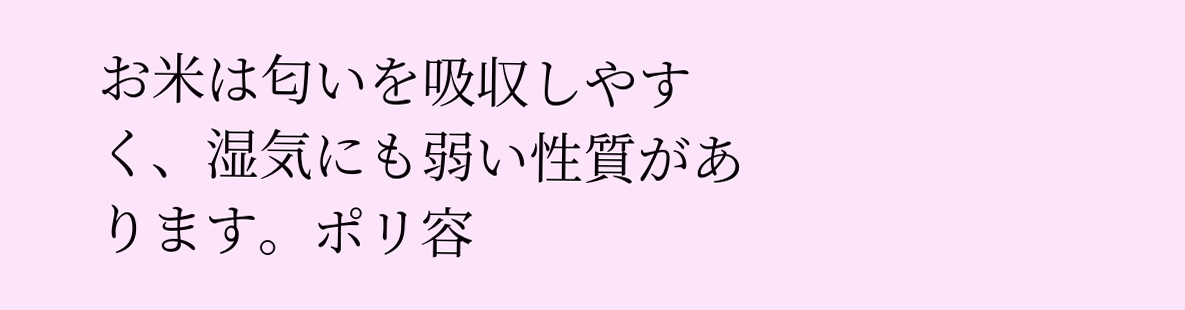お米は匂いを吸収しやすく、湿気にも弱い性質があります。ポリ容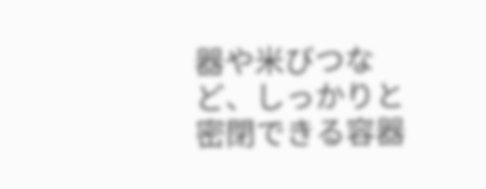器や米びつなど、しっかりと密閉できる容器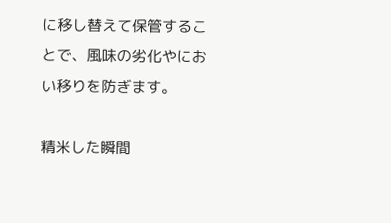に移し替えて保管することで、風味の劣化やにおい移りを防ぎます。

精米した瞬間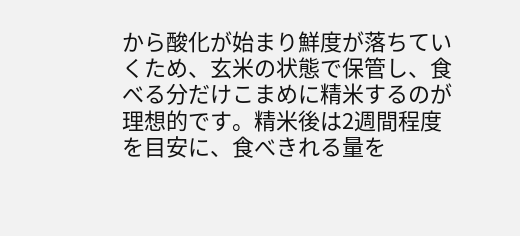から酸化が始まり鮮度が落ちていくため、玄米の状態で保管し、食べる分だけこまめに精米するのが理想的です。精米後は2週間程度を目安に、食べきれる量を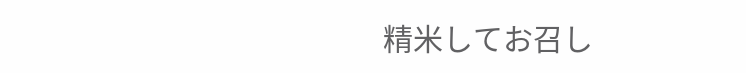精米してお召し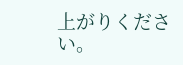上がりください。